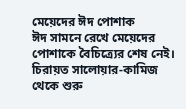মেয়েদের ঈদ পোশাক
ঈদ সামনে রেখে মেয়েদের পোশাকে বৈচিত্র্যের শেষ নেই। চিরায়ত সালোয়ার-কামিজ থেকে শুরু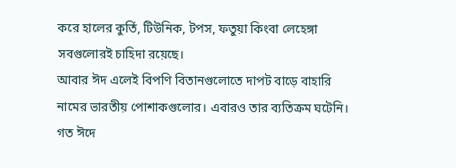করে হালের কুর্তি, টিউনিক, টপস, ফতুয়া কিংবা লেহেঙ্গা সবগুলোরই চাহিদা রয়েছে।
আবার ঈদ এলেই বিপণি বিতানগুলোতে দাপট বাড়ে বাহারি নামের ভারতীয় পোশাকগুলোর। এবারও তার ব্যতিক্রম ঘটেনি। গত ঈদে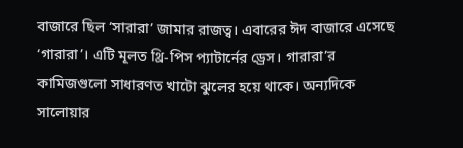বাজারে ছিল ‘সারারা’ জামার রাজত্ব। এবারের ঈদ বাজারে এসেছে ‘গারারা’। এটি মূলত থ্রি-পিস প্যাটার্নের ড্রেস। গারারা’র কামিজগুলো সাধারণত খাটো ঝুলের হয়ে থাকে। অন্যদিকে সালোয়ার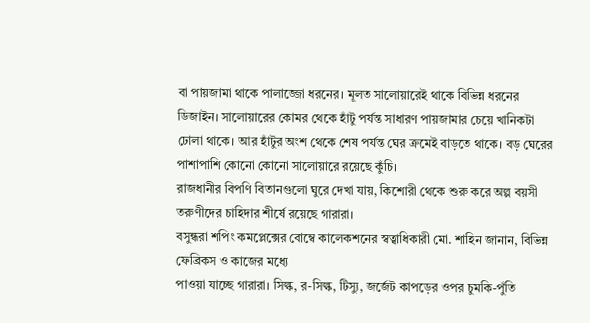বা পায়জামা থাকে পালাজ্জো ধরনের। মূলত সালোয়ারেই থাকে বিভিন্ন ধরনের ডিজাইন। সালোয়ারের কোমর থেকে হাঁটু পর্যন্ত সাধারণ পায়জামার চেয়ে খানিকটা ঢোলা থাকে। আর হাঁটুর অংশ থেকে শেষ পর্যন্ত ঘের ক্রমেই বাড়তে থাকে। বড় ঘেরের পাশাপাশি কোনো কোনো সালোয়ারে রয়েছে কুঁচি।
রাজধানীর বিপণি বিতানগুলো ঘুরে দেখা যায়, কিশোরী থেকে শুরু করে অল্প বয়সী তরুণীদের চাহিদার শীর্ষে রয়েছে গারারা।
বসুন্ধরা শপিং কমপ্লেক্সের বোম্বে কালেকশনের স্বত্বাধিকারী মো. শাহিন জানান, বিভিন্ন ফেব্রিকস ও কাজের মধ্যে
পাওয়া যাচ্ছে গারারা। সিল্ক, র-সিল্ক, টিস্যু, জর্জেট কাপড়ের ওপর চুমকি-পুঁতি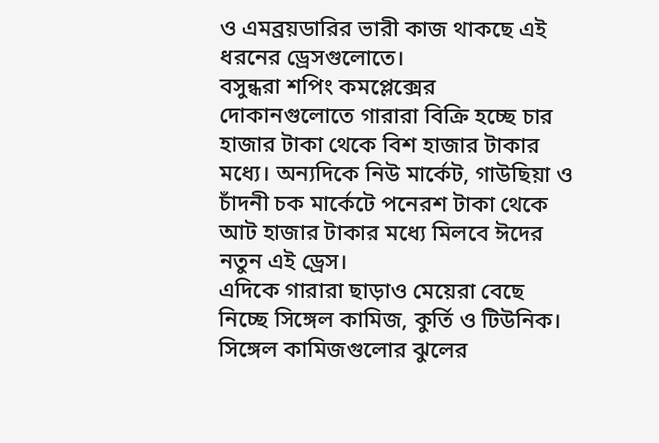ও এমব্রয়ডারির ভারী কাজ থাকছে এই ধরনের ড্রেসগুলোতে।
বসুন্ধরা শপিং কমপ্লেক্সের দোকানগুলোতে গারারা বিক্রি হচ্ছে চার হাজার টাকা থেকে বিশ হাজার টাকার মধ্যে। অন্যদিকে নিউ মার্কেট, গাউছিয়া ও চাঁদনী চক মার্কেটে পনেরশ টাকা থেকে আট হাজার টাকার মধ্যে মিলবে ঈদের নতুন এই ড্রেস।
এদিকে গারারা ছাড়াও মেয়েরা বেছে নিচ্ছে সিঙ্গেল কামিজ, কুর্তি ও টিউনিক। সিঙ্গেল কামিজগুলোর ঝুলের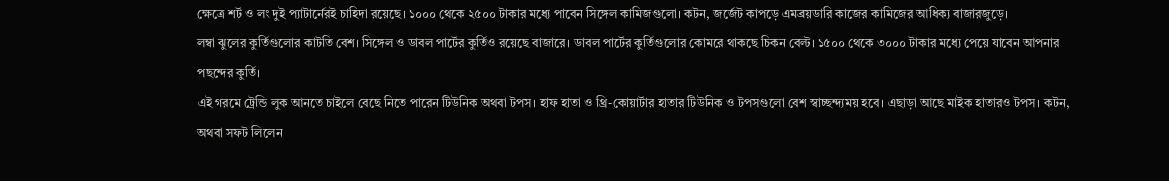ক্ষেত্রে শর্ট ও লং দুই প্যাটার্নেরই চাহিদা রয়েছে। ১০০০ থেকে ২৫০০ টাকার মধ্যে পাবেন সিঙ্গেল কামিজগুলো। কটন, জর্জেট কাপড়ে এমব্রয়ডারি কাজের কামিজের আধিক্য বাজারজুড়ে।
লম্বা ঝুলের কুর্তিগুলোর কাটতি বেশ। সিঙ্গেল ও ডাবল পার্টের কুর্তিও রয়েছে বাজারে। ডাবল পার্টের কুর্তিগুলোর কোমরে থাকছে চিকন বেল্ট। ১৫০০ থেকে ৩০০০ টাকার মধ্যে পেয়ে যাবেন আপনার পছন্দের কুর্তি।
এই গরমে ট্রেন্ডি লুক আনতে চাইলে বেছে নিতে পারেন টিউনিক অথবা টপস। হাফ হাতা ও থ্রি-কোয়ার্টার হাতার টিউনিক ও টপসগুলো বেশ স্বাচ্ছন্দ্যময় হবে। এছাড়া আছে মাইক হাতারও টপস। কটন, অথবা সফট লিলেন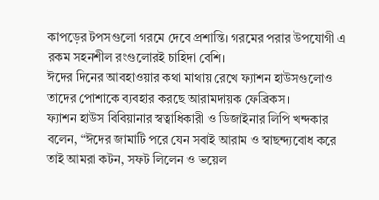কাপড়ের টপসগুলো গরমে দেবে প্রশান্তি। গরমের পরার উপযোগী এ রকম সহনশীল রংগুলোরই চাহিদা বেশি।
ঈদের দিনের আবহাওয়ার কথা মাথায় রেখে ফ্যাশন হাউসগুলোও তাদের পোশাকে ব্যবহার করছে আরামদায়ক ফেব্রিকস।
ফ্যাশন হাউস বিবিয়ানার স্বত্বাধিকারী ও ডিজাইনার লিপি খন্দকার বলেন, “ঈদের জামাটি পরে যেন সবাই আরাম ও স্বাছন্দ্যবোধ করে তাই আমরা কটন, সফট লিলেন ও ভয়েল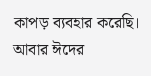কাপড় ব্যবহার করেছি। আবার ঈদের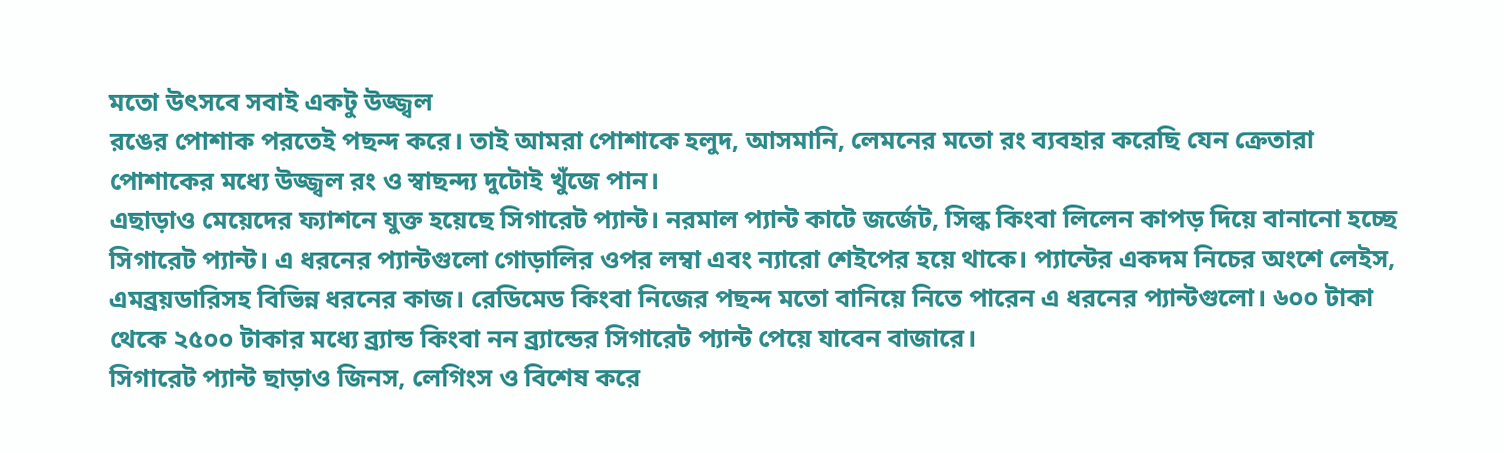মতো উৎসবে সবাই একটু উজ্জ্বল
রঙের পোশাক পরতেই পছন্দ করে। তাই আমরা পোশাকে হলুদ, আসমানি, লেমনের মতো রং ব্যবহার করেছি যেন ক্রেতারা পোশাকের মধ্যে উজ্জ্বল রং ও স্বাছন্দ্য দুটোই খুঁজে পান।
এছাড়াও মেয়েদের ফ্যাশনে যুক্ত হয়েছে সিগারেট প্যান্ট। নরমাল প্যান্ট কাটে জর্জেট, সিল্ক কিংবা লিলেন কাপড় দিয়ে বানানো হচ্ছে সিগারেট প্যান্ট। এ ধরনের প্যান্টগুলো গোড়ালির ওপর লম্বা এবং ন্যারো শেইপের হয়ে থাকে। প্যান্টের একদম নিচের অংশে লেইস, এমব্রয়ডারিসহ বিভিন্ন ধরনের কাজ। রেডিমেড কিংবা নিজের পছন্দ মতো বানিয়ে নিতে পারেন এ ধরনের প্যান্টগুলো। ৬০০ টাকা থেকে ২৫০০ টাকার মধ্যে ব্র্যান্ড কিংবা নন ব্র্যান্ডের সিগারেট প্যান্ট পেয়ে যাবেন বাজারে।
সিগারেট প্যান্ট ছাড়াও জিনস, লেগিংস ও বিশেষ করে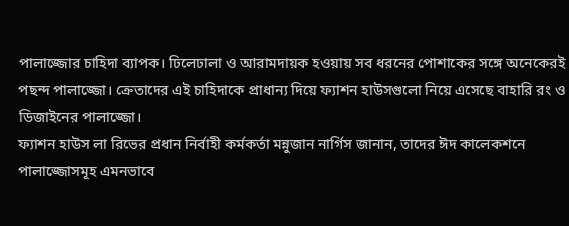পালাজ্জোর চাহিদা ব্যাপক। ঢিলেঢালা ও আরামদায়ক হওয়ায় সব ধরনের পোশাকের সঙ্গে অনেকেরই পছন্দ পালাজ্জো। ক্রেতাদের এই চাহিদাকে প্রাধান্য দিয়ে ফ্যাশন হাউসগুলো নিয়ে এসেছে বাহারি রং ও ডিজাইনের পালাজ্জো।
ফ্যাশন হাউস লা রিভের প্রধান নির্বাহী কর্মকর্তা মন্নুজান নার্গিস জানান, তাদের ঈদ কালেকশনে পালাজ্জোসমূহ এমনভাবে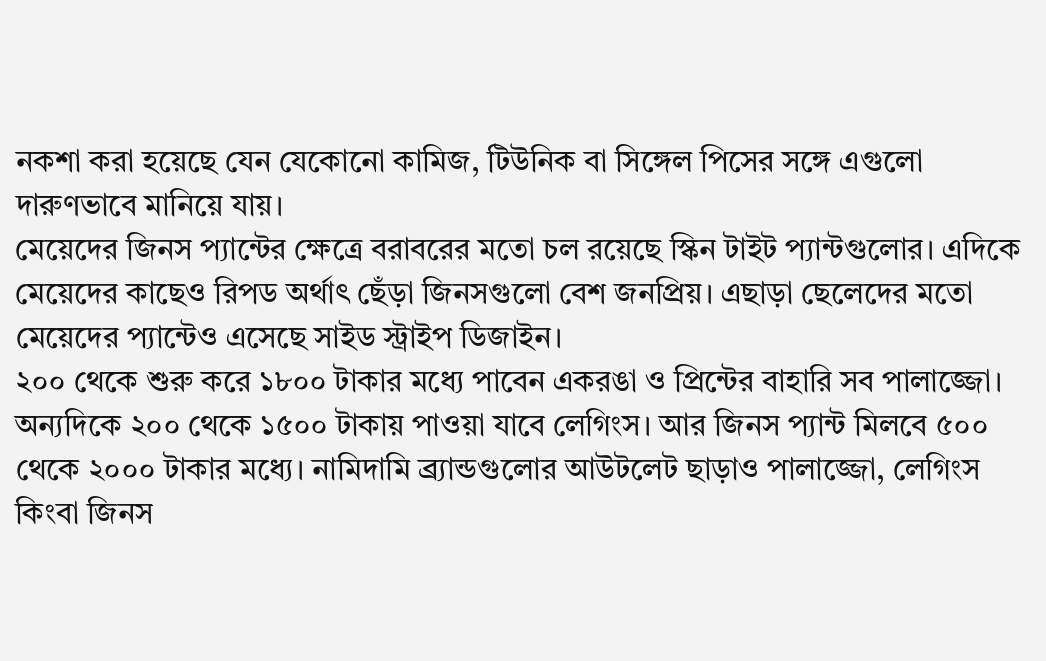নকশা করা হয়েছে যেন যেকোনো কামিজ, টিউনিক বা সিঙ্গেল পিসের সঙ্গে এগুলো দারুণভাবে মানিয়ে যায়।
মেয়েদের জিনস প্যান্টের ক্ষেত্রে বরাবরের মতো চল রয়েছে স্কিন টাইট প্যান্টগুলোর। এদিকে মেয়েদের কাছেও রিপড অর্থাৎ ছেঁড়া জিনসগুলো বেশ জনপ্রিয়। এছাড়া ছেলেদের মতো মেয়েদের প্যান্টেও এসেছে সাইড স্ট্রাইপ ডিজাইন।
২০০ থেকে শুরু করে ১৮০০ টাকার মধ্যে পাবেন একরঙা ও প্রিন্টের বাহারি সব পালাজ্জো। অন্যদিকে ২০০ থেকে ১৫০০ টাকায় পাওয়া যাবে লেগিংস। আর জিনস প্যান্ট মিলবে ৫০০ থেকে ২০০০ টাকার মধ্যে। নামিদামি ব্র্যান্ডগুলোর আউটলেট ছাড়াও পালাজ্জো, লেগিংস কিংবা জিনস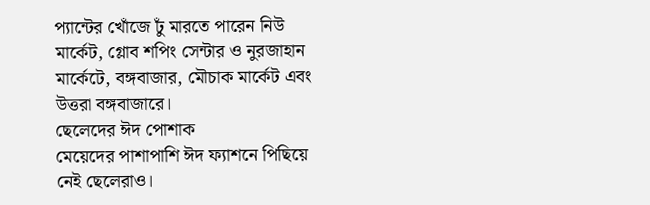প্যান্টের খোঁজে ঢুঁ মারতে পারেন নিউ মার্কেট, গ্লোব শপিং সেন্টার ও নুরজাহান মার্কেটে, বঙ্গবাজার, মৌচাক মার্কেট এবং উত্তরা বঙ্গবাজারে।
ছেলেদের ঈদ পোশাক
মেয়েদের পাশাপাশি ঈদ ফ্যাশনে পিছিয়ে নেই ছেলেরাও।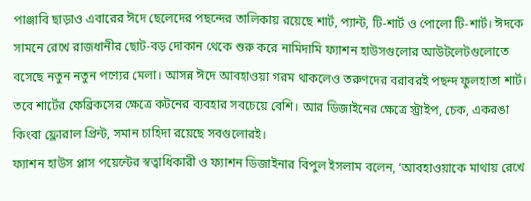পাঞ্জাবি ছাড়াও এবারের ঈদে ছেলেদের পছন্দের তালিকায় রয়েছে শার্ট, প্যান্ট, টি-শার্ট ও পোলো টি-শার্ট। ঈদকে সামনে রেখে রাজধানীর ছোট-বড় দোকান থেকে শুরু করে নামিদামি ফ্যাশন হাউসগুলোর আউটলেটগুলোতে বসেছে নতুন নতুন পণ্যের মেলা। আসন্ন ঈদে আবহাওয়া গরম থাকলেও তরুণদের বরাবরই পছন্দ ফুলহাতা শার্ট। তবে শার্টের ফেব্রিকসের ক্ষেত্রে কটনের ব্যবহার সবচেয়ে বেশি। আর ডিজাইনের ক্ষেত্রে স্ট্রাইপ, চেক, একরঙা কিংবা ফ্লোরাল প্রিন্ট, সমান চাহিদা রয়েছে সবগুলোরই।
ফ্যাশন হাউস প্লাস পয়েন্টের স্বত্বাধিকারী ও ফ্যাশন ডিজাইনার বিপুল ইসলাম বলেন, ‘আবহাওয়াকে মাথায় রেখে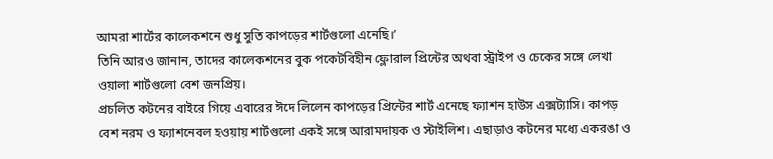আমরা শার্টের কালেকশনে শুধু সুতি কাপড়ের শার্টগুলো এনেছি।’
তিনি আরও জানান, তাদের কালেকশনের বুক পকেটবিহীন ফ্লোরাল প্রিন্টের অথবা স্ট্রাইপ ও চেকের সঙ্গে লেখা ওয়ালা শার্টগুলো বেশ জনপ্রিয়।
প্রচলিত কটনের বাইরে গিয়ে এবারের ঈদে লিলেন কাপড়ের প্রিন্টের শার্ট এনেছে ফ্যাশন হাউস এক্সট্যাসি। কাপড় বেশ নরম ও ফ্যাশনেবল হওয়ায় শার্টগুলো একই সঙ্গে আরামদায়ক ও স্টাইলিশ। এছাড়াও কটনের মধ্যে একরঙা ও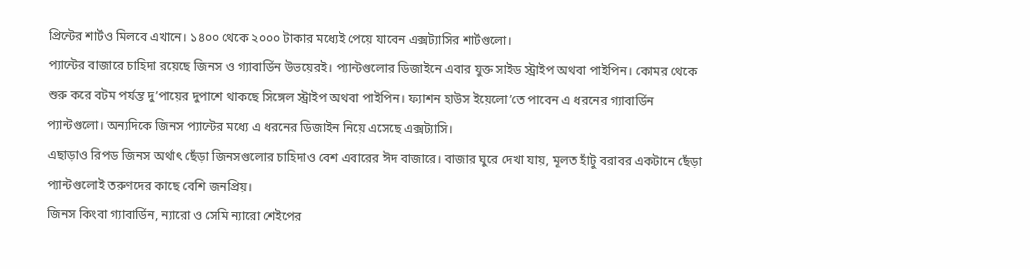প্রিন্টের শার্টও মিলবে এখানে। ১৪০০ থেকে ২০০০ টাকার মধ্যেই পেয়ে যাবেন এক্সট্যাসির শার্টগুলো।
প্যান্টের বাজারে চাহিদা রয়েছে জিনস ও গ্যাবার্ডিন উভয়েরই। প্যান্টগুলোর ডিজাইনে এবার যুক্ত সাইড স্ট্রাইপ অথবা পাইপিন। কোমর থেকে শুরু করে বটম পর্যন্ত দু’পায়ের দুপাশে থাকছে সিঙ্গেল স্ট্রাইপ অথবা পাইপিন। ফ্যাশন হাউস ইয়েলো’তে পাবেন এ ধরনের গ্যাবার্ডিন প্যান্টগুলো। অন্যদিকে জিনস প্যান্টের মধ্যে এ ধরনের ডিজাইন নিয়ে এসেছে এক্সট্যাসি।
এছাড়াও রিপড জিনস অর্থাৎ ছেঁড়া জিনসগুলোর চাহিদাও বেশ এবারের ঈদ বাজারে। বাজার ঘুরে দেখা যায়, মূলত হাঁটু বরাবর একটানে ছেঁড়া প্যান্টগুলোই তরুণদের কাছে বেশি জনপ্রিয়।
জিনস কিংবা গ্যাবার্ডিন, ন্যারো ও সেমি ন্যারো শেইপের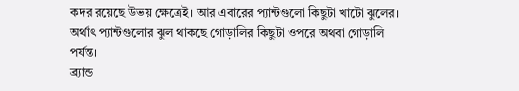কদর রয়েছে উভয় ক্ষেত্রেই। আর এবারের প্যান্টগুলো কিছুটা খাটো ঝুলের। অর্থাৎ প্যান্টগুলোর ঝুল থাকছে গোড়ালির কিছুটা ওপরে অথবা গোড়ালি পর্যন্ত।
ব্র্যান্ড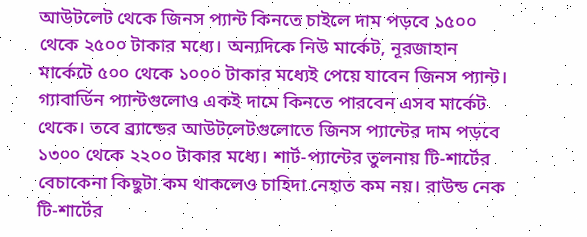আউটলেট থেকে জিনস প্যান্ট কিনতে চাইলে দাম পড়বে ১৫০০ থেকে ২৫০০ টাকার মধ্যে। অন্যদিকে নিউ মার্কেট, নূরজাহান মার্কেটে ৫০০ থেকে ১০০০ টাকার মধ্যেই পেয়ে যাবেন জিনস প্যান্ট। গ্যাবার্ডিন প্যান্টগুলোও একই দামে কিনতে পারবেন এসব মার্কেট থেকে। তবে ব্র্যান্ডের আউটলেটগুলোতে জিনস প্যান্টের দাম পড়বে ১৩০০ থেকে ২২০০ টাকার মধ্যে। শার্ট-প্যান্টের তুলনায় টি-শার্টের বেচাকেনা কিছুটা কম থাকলেও চাহিদা নেহাত কম নয়। রাউন্ড নেক টি-শার্টের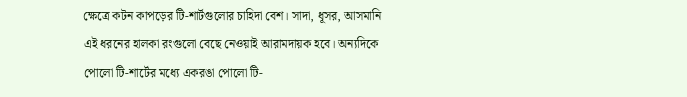ক্ষেত্রে কটন কাপড়ের টি-শার্টগুলোর চাহিদা বেশ। সাদা, ধূসর, আসমানি এই ধরনের হালকা রংগুলো বেছে নেওয়াই আরামদায়ক হবে। অন্যদিকে পোলো টি-শার্টের মধ্যে একরঙা পোলো টি-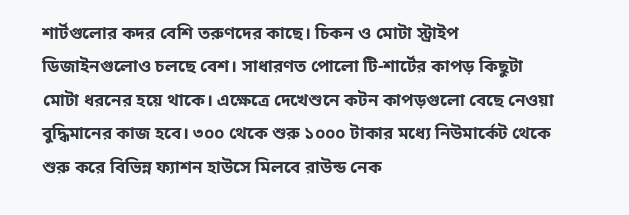শার্টগুলোর কদর বেশি তরুণদের কাছে। চিকন ও মোটা স্ট্রাইপ ডিজাইনগুলোও চলছে বেশ। সাধারণত পোলো টি-শার্টের কাপড় কিছুটা মোটা ধরনের হয়ে থাকে। এক্ষেত্রে দেখেশুনে কটন কাপড়গুলো বেছে নেওয়া বুদ্ধিমানের কাজ হবে। ৩০০ থেকে শুরু ১০০০ টাকার মধ্যে নিউমার্কেট থেকে শুরু করে বিভিন্ন ফ্যাশন হাউসে মিলবে রাউন্ড নেক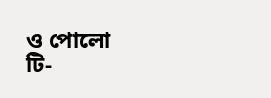ও পোলো টি-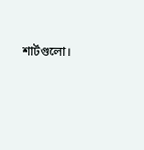শার্টগুলো।